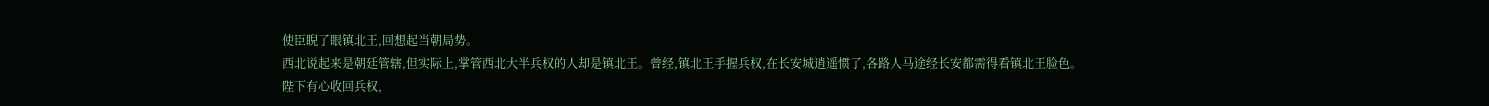使臣睨了眼镇北王,回想起当朝局势。
西北说起来是朝廷管辖,但实际上,掌管西北大半兵权的人却是镇北王。曾经,镇北王手握兵权,在长安城逍遥惯了,各路人马途经长安都需得看镇北王脸色。
陛下有心收回兵权,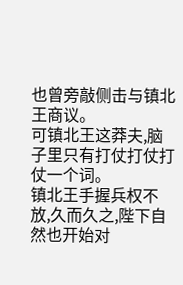也曾旁敲侧击与镇北王商议。
可镇北王这莽夫,脑子里只有打仗打仗打仗一个词。
镇北王手握兵权不放,久而久之,陛下自然也开始对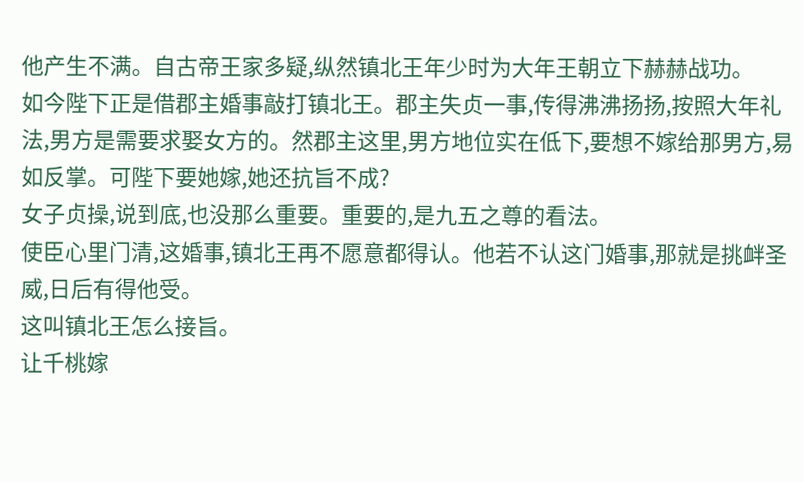他产生不满。自古帝王家多疑,纵然镇北王年少时为大年王朝立下赫赫战功。
如今陛下正是借郡主婚事敲打镇北王。郡主失贞一事,传得沸沸扬扬,按照大年礼法,男方是需要求娶女方的。然郡主这里,男方地位实在低下,要想不嫁给那男方,易如反掌。可陛下要她嫁,她还抗旨不成?
女子贞操,说到底,也没那么重要。重要的,是九五之尊的看法。
使臣心里门清,这婚事,镇北王再不愿意都得认。他若不认这门婚事,那就是挑衅圣威,日后有得他受。
这叫镇北王怎么接旨。
让千桃嫁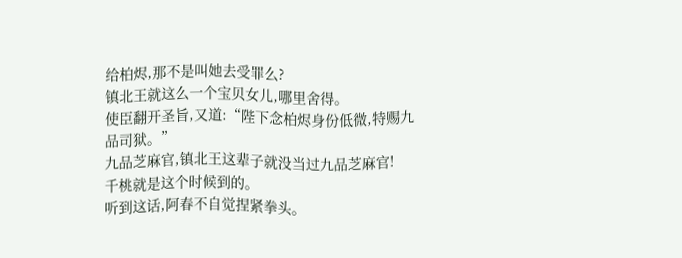给柏烬,那不是叫她去受罪么?
镇北王就这么一个宝贝女儿,哪里舍得。
使臣翻开圣旨,又道:“陛下念柏烬身份低微,特赐九品司狱。”
九品芝麻官,镇北王这辈子就没当过九品芝麻官!
千桃就是这个时候到的。
听到这话,阿春不自觉捏紧拳头。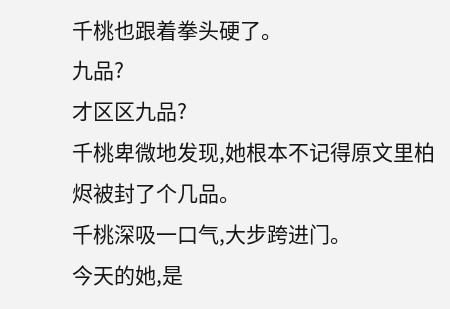千桃也跟着拳头硬了。
九品?
才区区九品?
千桃卑微地发现,她根本不记得原文里柏烬被封了个几品。
千桃深吸一口气,大步跨进门。
今天的她,是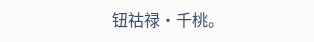钮祜禄·千桃。